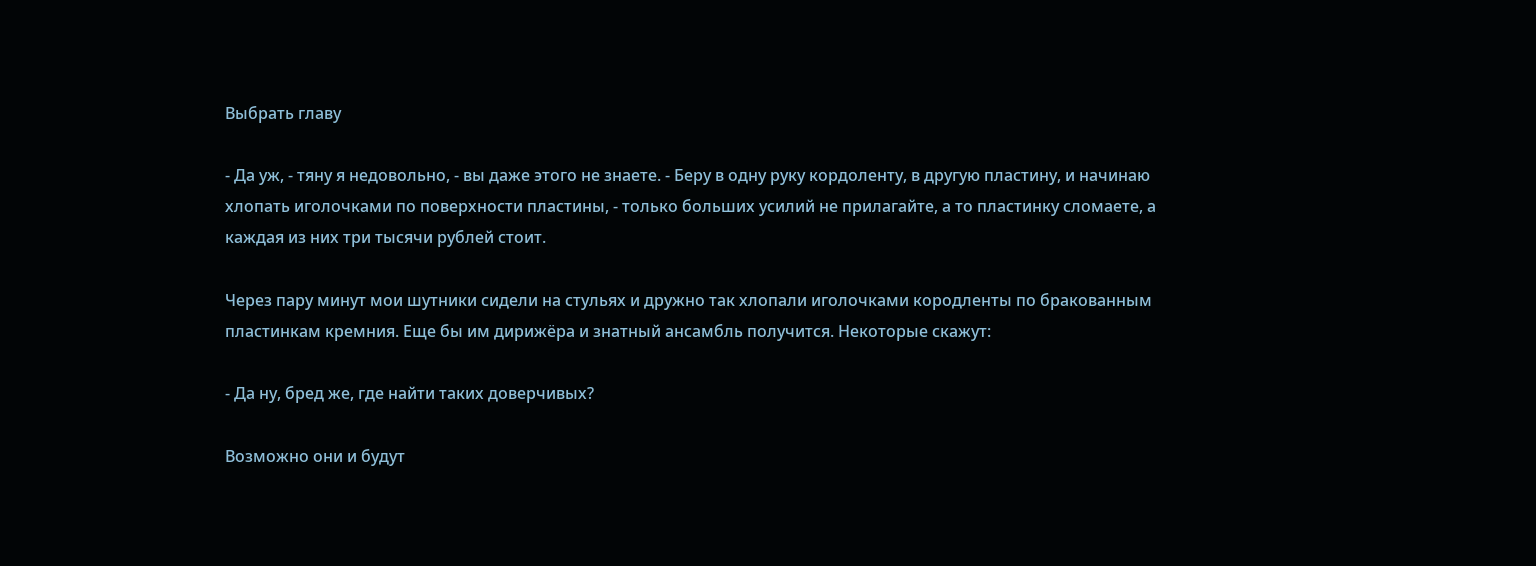Выбрать главу

- Да уж, - тяну я недовольно, - вы даже этого не знаете. - Беру в одну руку кордоленту, в другую пластину, и начинаю хлопать иголочками по поверхности пластины, - только больших усилий не прилагайте, а то пластинку сломаете, а каждая из них три тысячи рублей стоит.

Через пару минут мои шутники сидели на стульях и дружно так хлопали иголочками кородленты по бракованным пластинкам кремния. Еще бы им дирижёра и знатный ансамбль получится. Некоторые скажут:

- Да ну, бред же, где найти таких доверчивых?

Возможно они и будут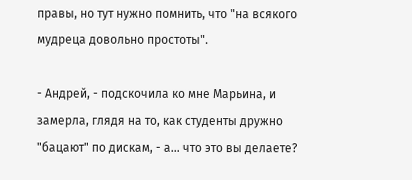правы, но тут нужно помнить, что "на всякого мудреца довольно простоты".

- Андрей, - подскочила ко мне Марьина, и замерла, глядя на то, как студенты дружно "бацают" по дискам, - а… что это вы делаете?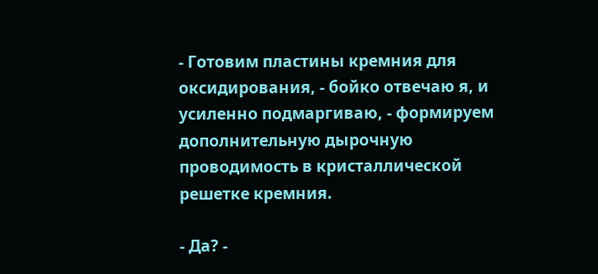- Готовим пластины кремния для оксидирования, - бойко отвечаю я, и усиленно подмаргиваю, - формируем дополнительную дырочную проводимость в кристаллической решетке кремния.

- Да? -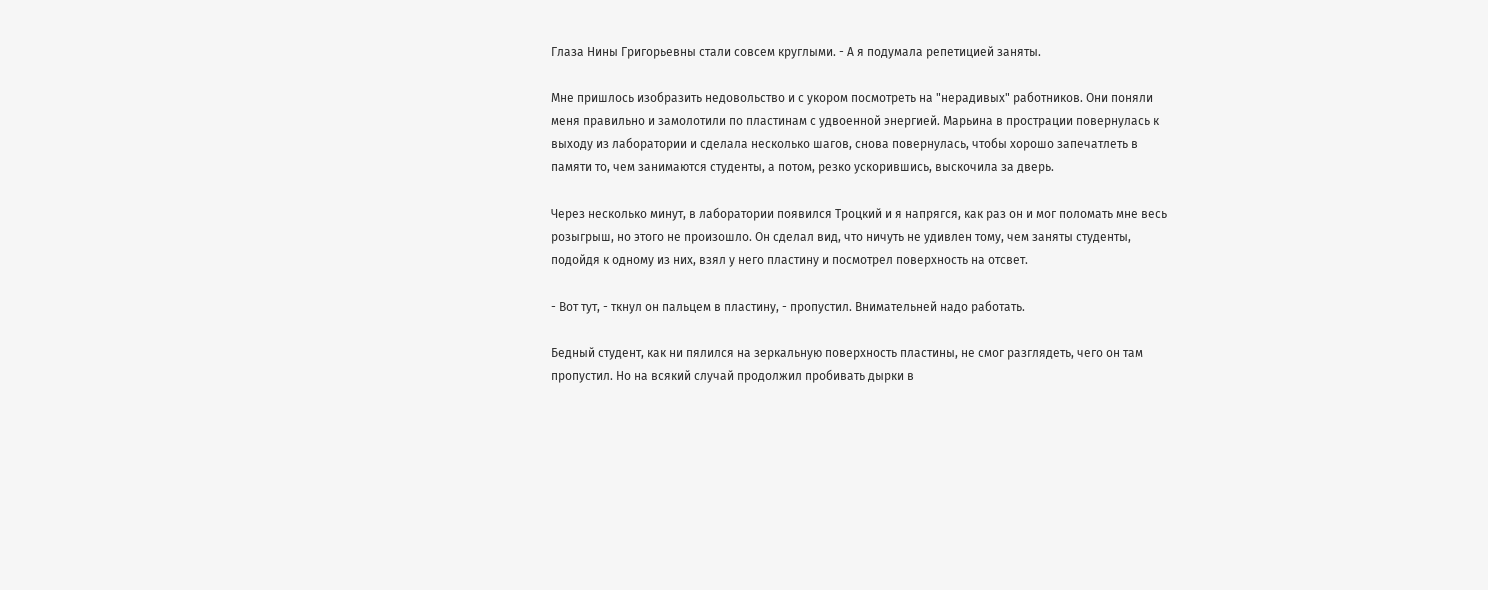Глаза Нины Григорьевны стали совсем круглыми. - А я подумала репетицией заняты.

Мне пришлось изобразить недовольство и с укором посмотреть на "нерадивых" работников. Они поняли меня правильно и замолотили по пластинам с удвоенной энергией. Марьина в прострации повернулась к выходу из лаборатории и сделала несколько шагов, снова повернулась, чтобы хорошо запечатлеть в памяти то, чем занимаются студенты, а потом, резко ускорившись, выскочила за дверь.

Через несколько минут, в лаборатории появился Троцкий и я напрягся, как раз он и мог поломать мне весь розыгрыш, но этого не произошло. Он сделал вид, что ничуть не удивлен тому, чем заняты студенты, подойдя к одному из них, взял у него пластину и посмотрел поверхность на отсвет.

- Вот тут, - ткнул он пальцем в пластину, - пропустил. Внимательней надо работать.

Бедный студент, как ни пялился на зеркальную поверхность пластины, не смог разглядеть, чего он там пропустил. Но на всякий случай продолжил пробивать дырки в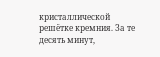кристаллической решётке кремния. За те десять минут,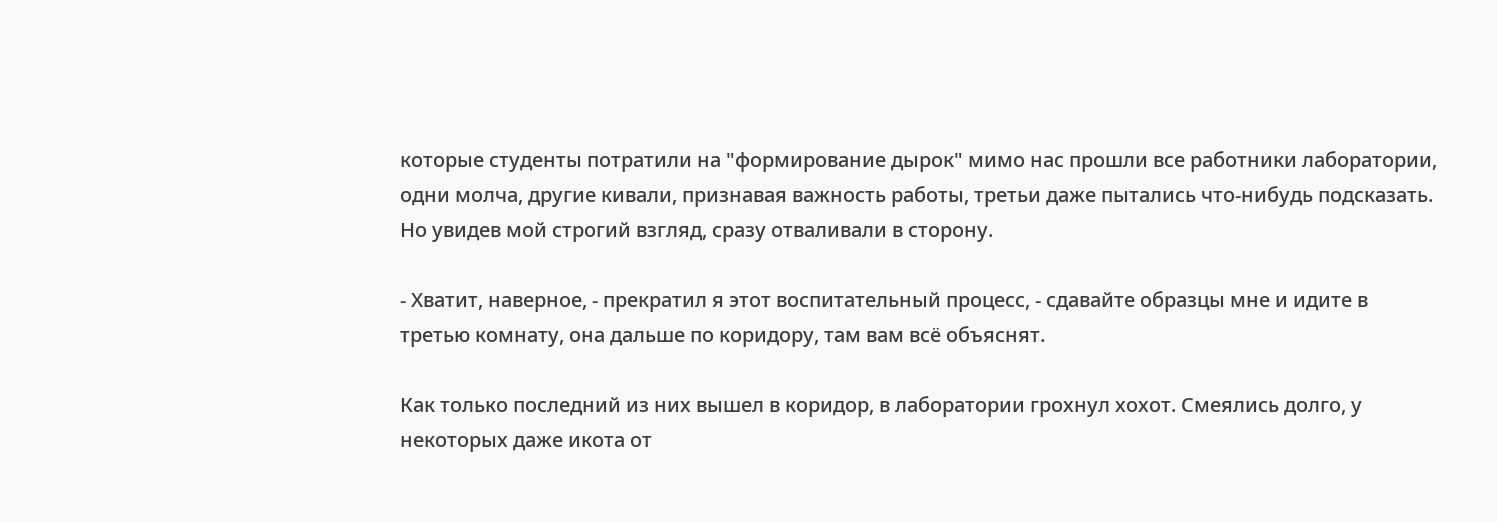которые студенты потратили на "формирование дырок" мимо нас прошли все работники лаборатории, одни молча, другие кивали, признавая важность работы, третьи даже пытались что-нибудь подсказать. Но увидев мой строгий взгляд, сразу отваливали в сторону.

- Хватит, наверное, - прекратил я этот воспитательный процесс, - сдавайте образцы мне и идите в третью комнату, она дальше по коридору, там вам всё объяснят.

Как только последний из них вышел в коридор, в лаборатории грохнул хохот. Смеялись долго, у некоторых даже икота от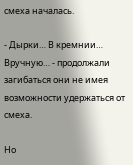смеха началась.

- Дырки… В кремнии… Вручную… - продолжали загибаться они не имея возможности удержаться от смеха.

Но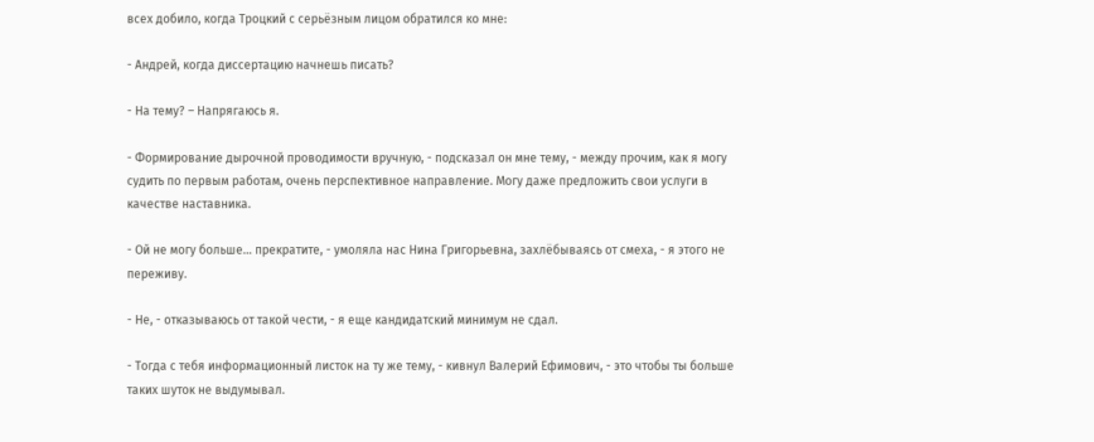всех добило, когда Троцкий с серьёзным лицом обратился ко мне:

- Андрей, когда диссертацию начнешь писать?

- На тему? – Напрягаюсь я.

- Формирование дырочной проводимости вручную, - подсказал он мне тему, - между прочим, как я могу судить по первым работам, очень перспективное направление. Могу даже предложить свои услуги в качестве наставника.

- Ой не могу больше… прекратите, - умоляла нас Нина Григорьевна, захлёбываясь от смеха, - я этого не переживу.

- Не, - отказываюсь от такой чести, - я еще кандидатский минимум не сдал.

- Тогда с тебя информационный листок на ту же тему, - кивнул Валерий Ефимович, - это чтобы ты больше таких шуток не выдумывал.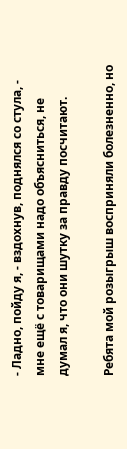- Ладно, пойду я, - вздохнув, поднялся со стула, - мне ещё с товарищами надо объясниться, не думал я, что они шутку за правду посчитают.

Ребята мой розыгрыш восприняли болезненно, но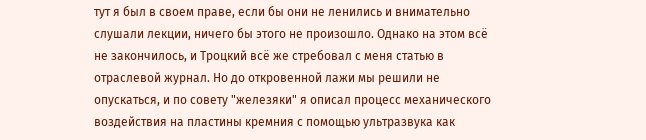тут я был в своем праве, если бы они не ленились и внимательно слушали лекции, ничего бы этого не произошло. Однако на этом всё не закончилось, и Троцкий всё же стребовал с меня статью в отраслевой журнал. Но до откровенной лажи мы решили не опускаться, и по совету "железяки" я описал процесс механического воздействия на пластины кремния с помощью ультразвука как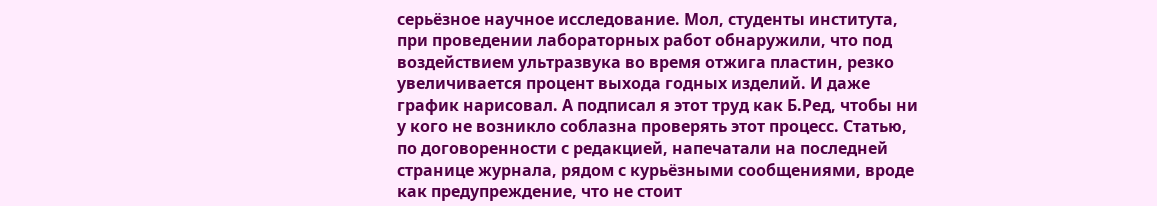серьёзное научное исследование. Мол, студенты института, при проведении лабораторных работ обнаружили, что под воздействием ультразвука во время отжига пластин, резко увеличивается процент выхода годных изделий. И даже график нарисовал. А подписал я этот труд как Б.Ред, чтобы ни у кого не возникло соблазна проверять этот процесс. Статью, по договоренности с редакцией, напечатали на последней странице журнала, рядом с курьёзными сообщениями, вроде как предупреждение, что не стоит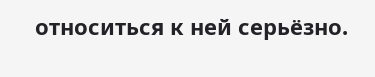относиться к ней серьёзно.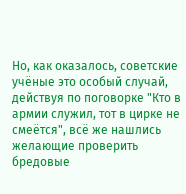Но, как оказалось, советские учёные это особый случай, действуя по поговорке "Кто в армии служил, тот в цирке не смеётся", всё же нашлись желающие проверить бредовые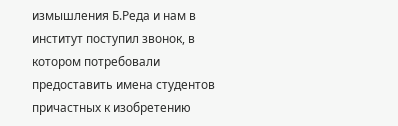измышления Б.Реда и нам в институт поступил звонок, в котором потребовали предоставить имена студентов причастных к изобретению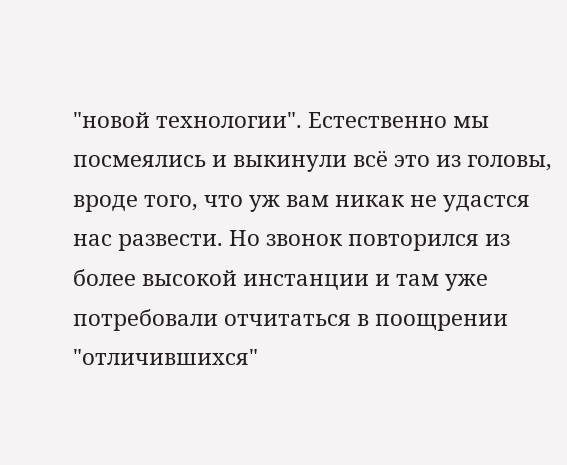"новой технологии". Естественно мы посмеялись и выкинули всё это из головы, вроде того, что уж вам никак не удастся нас развести. Но звонок повторился из более высокой инстанции и там уже потребовали отчитаться в поощрении "отличившихся"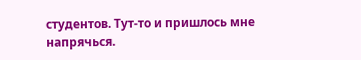студентов. Тут-то и пришлось мне напрячься.